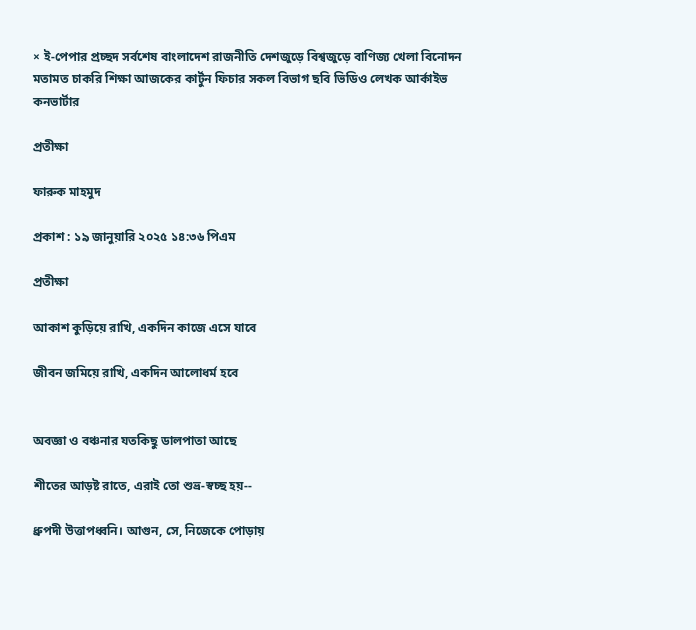× ই-পেপার প্রচ্ছদ সর্বশেষ বাংলাদেশ রাজনীতি দেশজুড়ে বিশ্বজুড়ে বাণিজ্য খেলা বিনোদন মতামত চাকরি শিক্ষা আজকের কার্টুন ফিচার সকল বিভাগ ছবি ভিডিও লেখক আর্কাইভ কনভার্টার

প্রতীক্ষা

ফার‍ুক মাহমুদ

প্রকাশ : ১৯ জানুয়ারি ২০২৫ ১৪:৩৬ পিএম

প্রতীক্ষা

আকাশ কুড়িয়ে রাখি, একদিন কাজে এসে যাবে

জীবন জমিয়ে রাখি, একদিন আলোধর্ম হবে


অবজ্ঞা ও বঞ্চনার যতকিছু ডালপাতা আছে

শীতের আড়ষ্ট রাতে, এরাই তো শুভ্র-স্বচ্ছ হয়--

ধ্রুপদী উত্তাপধ্বনি। আগুন, সে, নিজেকে পোড়ায়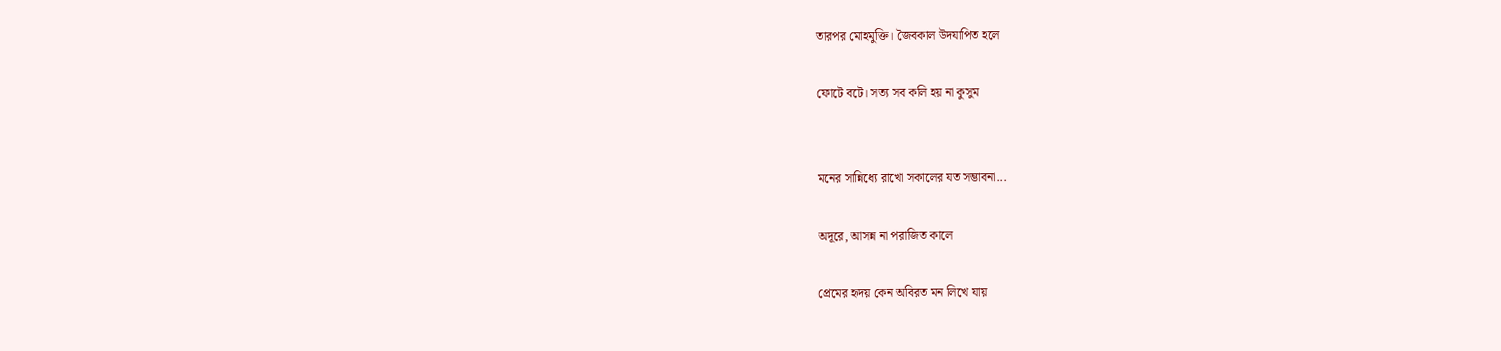তারপর মোহমুক্তি। জৈবকাল উদযাপিত হলে

ফোটে বটে। সত্য সব কলি হয় না কুসুম


মনের সান্নিধ্যে রাখো সকালের যত সম্ভাবনা...

অদূরে, আসন্ন না পরাজিত কালে

প্রেমের হৃদয় কেন অবিরত মন লিখে যায়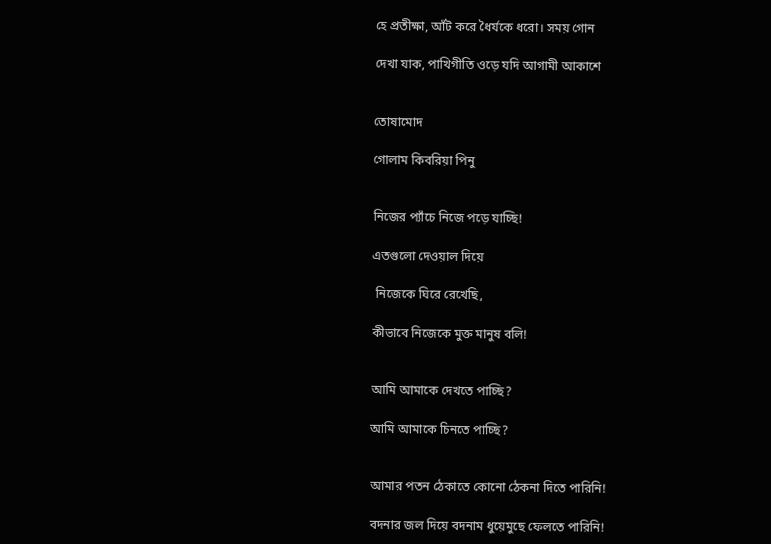হে প্রতীক্ষা, আঁট করে ধৈর্যকে ধরো। সময় গোন

দেখা যাক, পাখিগীতি ওড়ে যদি আগামী আকাশে


তোষামোদ

গোলাম কিবরিয়া পিনু


নিজের প্যাঁচে নিজে পড়ে যাচ্ছি!

এতগুলো দেওয়াল দিয়ে

 নিজেকে ঘিরে রেখেছি,

কীভাবে নিজেকে মুক্ত মানুষ বলি!


আমি আমাকে দেখতে পাচ্ছি?

আমি আমাকে চিনতে পাচ্ছি?


আমার পতন ঠেকাতে কোনো ঠেকনা দিতে পারিনি!

বদনার জল দিয়ে বদনাম ধুয়েমুছে ফেলতে পারিনি!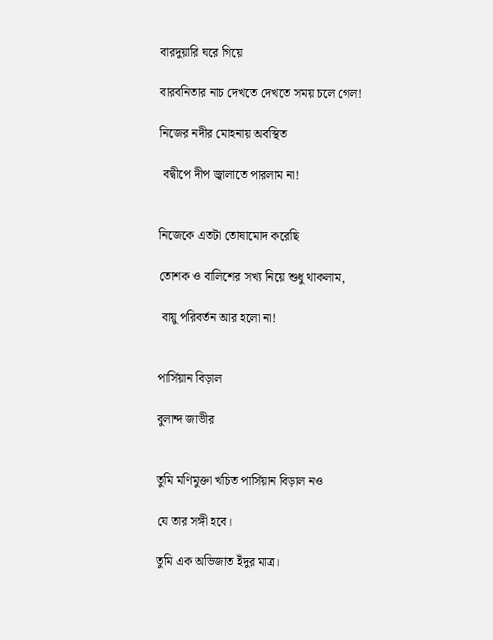বারদুয়ারি ঘরে গিয়ে

বারবনিতার নাচ দেখতে দেখতে সময় চলে গেল!

নিজের নদীর মোহনায় অবস্থিত

 বদ্বীপে দীপ জ্বালাতে পারলাম না!


নিজেকে এতটা তোষামোদ করেছি

তোশক ও বালিশের সখ্য নিয়ে শুধু থাকলাম,

 বায়ু পরিবর্তন আর হলো না!


পার্সিয়ান বিড়াল

বুলান্দ জাভীর


তুমি মণিমুক্তা খচিত পার্সিয়ান বিড়াল নও

যে তার সঙ্গী হবে।

তুমি এক অভিজাত ইঁদুর মাত্র।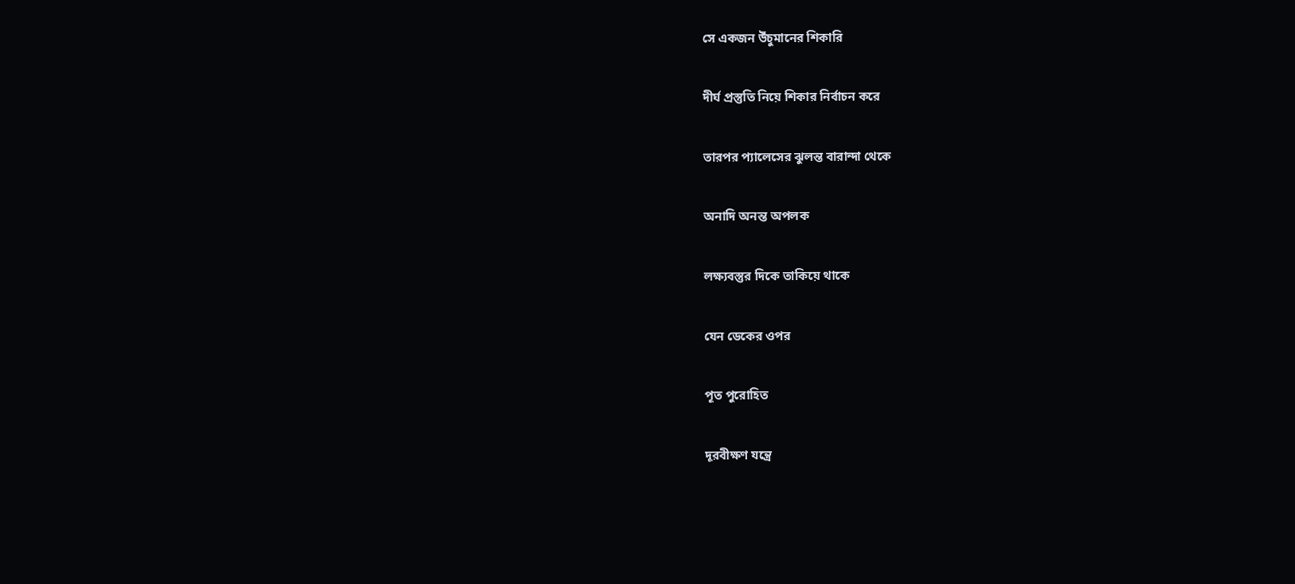সে একজন উঁচুমানের শিকারি

দীর্ঘ প্রস্তুতি নিয়ে শিকার নির্বাচন করে

তারপর প্যালেসের ঝুলন্ত বারান্দা থেকে

অনাদি অনন্ত অপলক

লক্ষ্যবস্তুর দিকে তাকিয়ে থাকে

যেন ডেকের ওপর

পূত পুরোহিত

দূরবীক্ষণ যন্ত্রে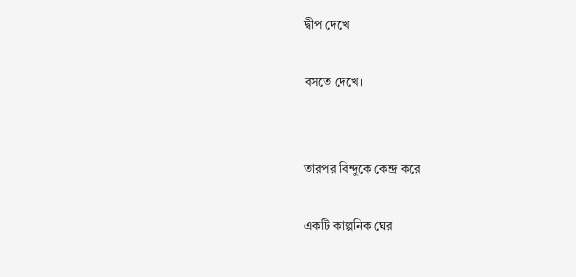দ্বীপ দেখে

বসতে দেখে।


তারপর বিন্দুকে কেন্দ্র করে

একটি কাল্পনিক ঘের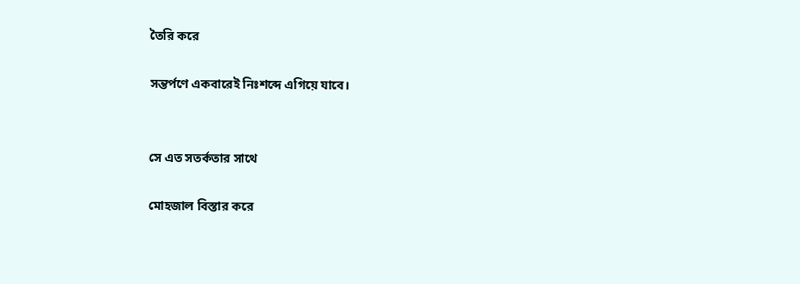তৈরি করে

সন্তর্পণে একবারেই নিঃশব্দে এগিয়ে যাবে।


সে এত সতর্কতার সাথে

মোহজাল বিস্তার করে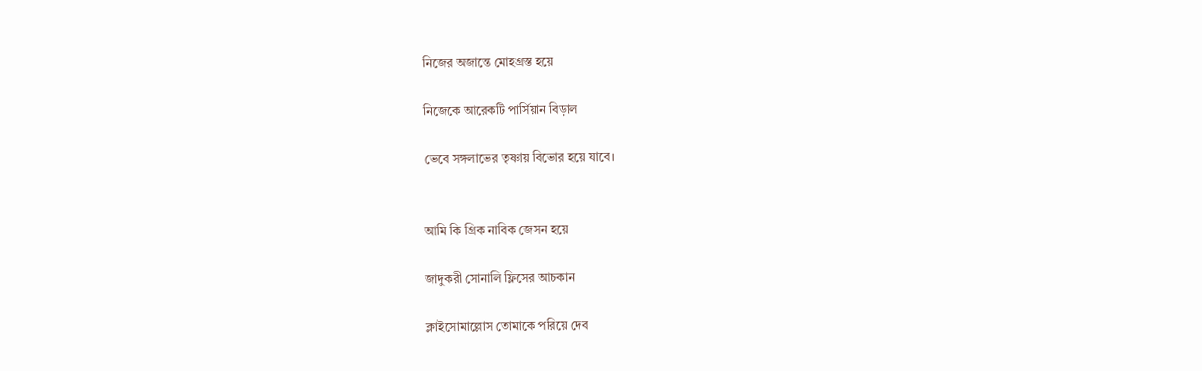নিজের অজান্তে মোহগ্রস্ত হয়ে

নিজেকে আরেকটি পার্সিয়ান বিড়াল

ভেবে সঙ্গলাভের তৃষ্ণায় বিভোর হয়ে যাবে।


আমি কি গ্রিক নাবিক জেসন হয়ে

জাদুকরী সোনালি ফ্লিসের আচকান

ক্লাইসোমাল্লোস তোমাকে পরিয়ে দেব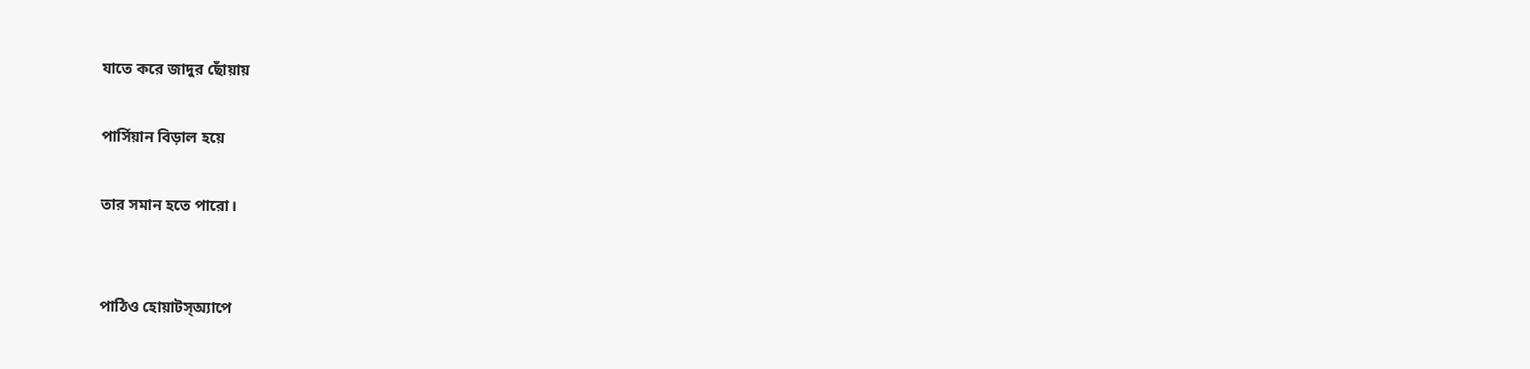যাতে করে জাদুর ছোঁয়ায়

পার্সিয়ান বিড়াল হয়ে

তার সমান হতে পারো।


পাঠিও হোয়াটস্‌অ্যাপে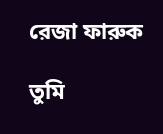রেজা ফারুক

তুমি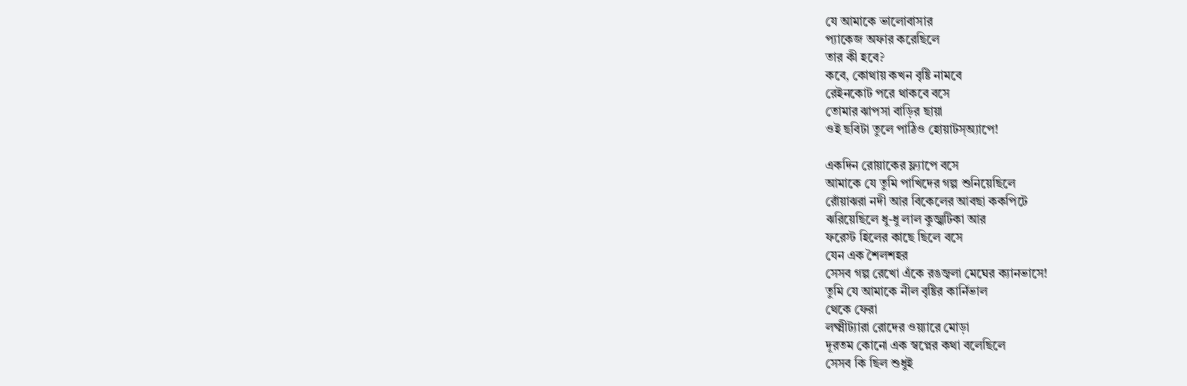যে আমাকে ভালোবাসার
প্যাকেজ অফার করেছিলে
তার কী হবে?
কবে, কোথায় কখন বৃষ্টি নামবে
রেইনকোট পরে থাকবে বসে
তোমার ঝাপসা বাড়ির ছায়া
ওই ছবিটা তুলে পাঠিও হোয়াটস্‌অ্যাপে!

একদিন রোয়াকের ফ্ল্যাপে বসে
আমাকে যে তুমি পাখিদের গল্প শুনিয়েছিলে
রোঁয়াঝরা নদী আর বিকেলের আবছা ককপিটে
ঝরিয়েছিলে ধু-ধু লাল কুজ্ঝটিকা আর
ফরেস্ট হিলের কাছে ছিলে বসে
যেন এক শৈলশহর
সেসব গল্প রেখো এঁকে রঙজ্বলা মেঘের ক্যানভাসে!
তুমি যে আমাকে নীল বৃষ্টির কার্নিভাল
থেকে ফেরা
লক্ষ্মীট্যারা রোদের ওয়্যারে মোড়া
দূরতম কোনো এক স্বপ্নের কথা বলেছিলে
সেসব কি ছিল শুধুই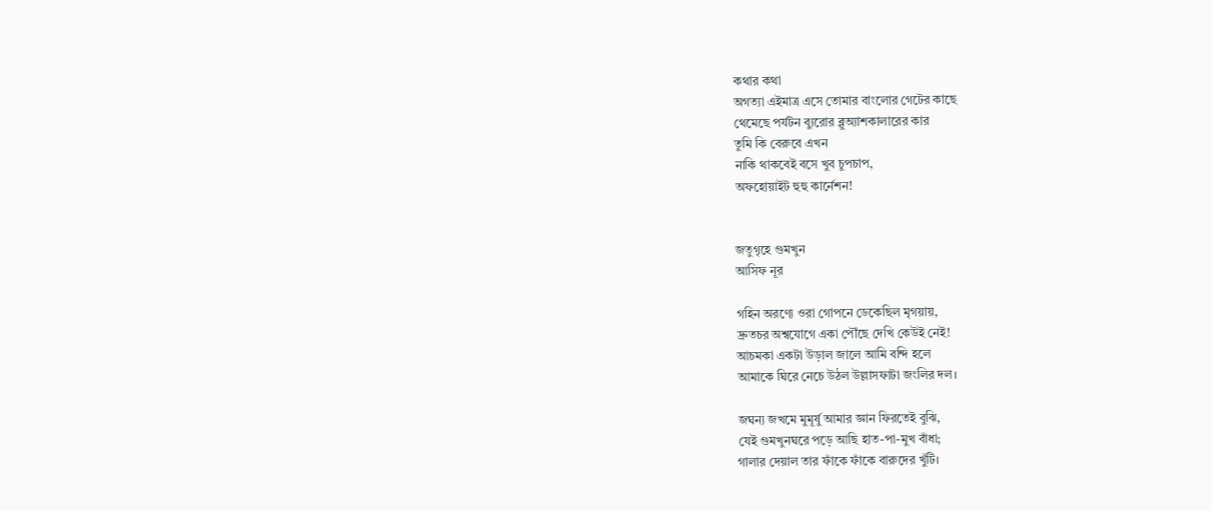কথার কথা
অগত্যা এইমাত্র এসে তোমার বাংলোর গেটের কাছে
থেমেছে পর্যটন ব্যুরোর ব্লুঅ্যাশকালারের কার
তুমি কি বেরুবে এখন
নাকি থাকবেই বসে খুব চুপচাপ,
অফহোয়াইট হুহু কার্নেশন!


জতুগৃহে গুমখুন
আসিফ নূর

গহিন অরণ্যে ওরা গোপনে ডেকেছিল মৃগয়ায়,
দ্রুতচর অশ্বযোগে একা পৌঁছে দেখি কেউই নেই!
আচমকা একটা উড়াল জালে আমি বন্দি হলে
আমাকে ঘিরে নেচে উঠল উল্লাসফাটা জংলির দল।

জঘন্য জখমে মুমূর্ষু আমার জ্ঞান ফিরতেই বুঝি,
যেই গুমখুনঘরে পড়ে আছি হাত-পা-মুখ বাঁধা;
গালার দেয়াল তার ফাঁকে ফাঁকে বারুদের খুঁটি।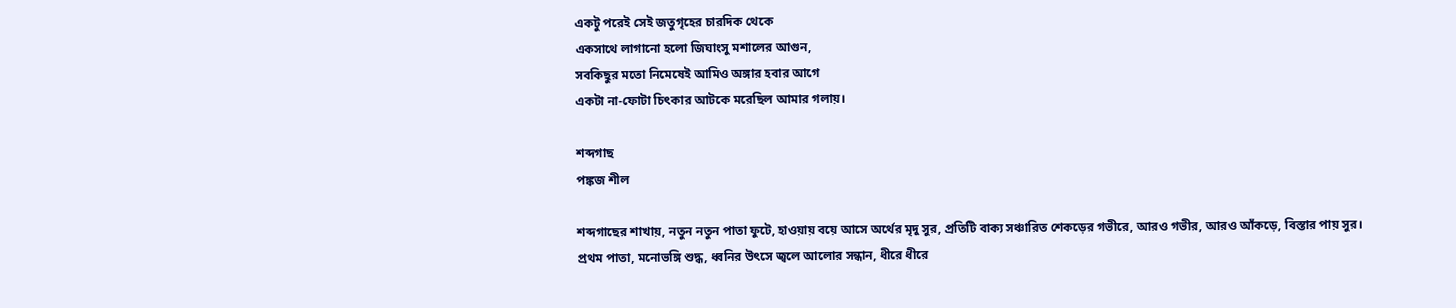একটু পরেই সেই জতুগৃহের চারদিক থেকে
একসাথে লাগানো হলো জিঘাংসু মশালের আগুন,
সবকিছুর মতো নিমেষেই আমিও অঙ্গার হবার আগে
একটা না-ফোটা চিৎকার আটকে মরেছিল আমার গলায়।

শব্দগাছ
পঙ্কজ শীল

শব্দগাছের শাখায়, নতুন নতুন পাতা ফুটে, হাওয়ায় বয়ে আসে অর্থের মৃদু সুর, প্রতিটি বাক্য সঞ্চারিত শেকড়ের গভীরে, আরও গভীর, আরও আঁকড়ে, বিস্তার পায় সুর।
প্রথম পাতা, মনোভঙ্গি শুদ্ধ, ধ্বনির উৎসে জ্বলে আলোর সন্ধান, ধীরে ধীরে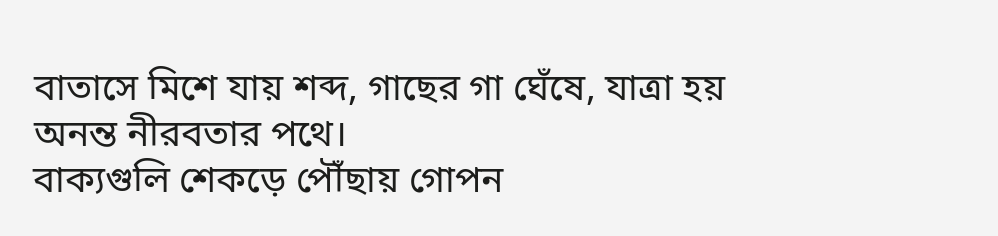বাতাসে মিশে যায় শব্দ, গাছের গা ঘেঁষে, যাত্রা হয় অনন্ত নীরবতার পথে।
বাক্যগুলি শেকড়ে পৌঁছায় গোপন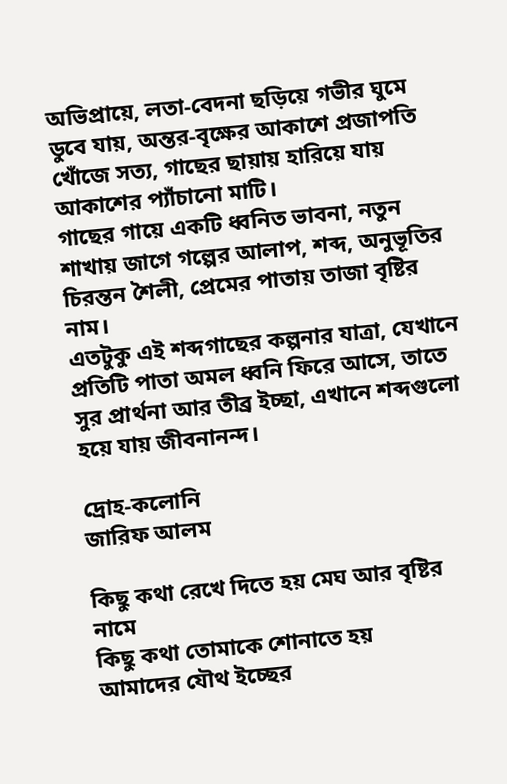অভিপ্রায়ে, লতা-বেদনা ছড়িয়ে গভীর ঘুমে ডুবে যায়, অন্তর-বৃক্ষের আকাশে প্রজাপতি খোঁজে সত্য, গাছের ছায়ায় হারিয়ে যায় আকাশের প্যাঁচানো মাটি।
গাছের গায়ে একটি ধ্বনিত ভাবনা, নতুন শাখায় জাগে গল্পের আলাপ, শব্দ, অনুভূতির চিরন্তন শৈলী, প্রেমের পাতায় তাজা বৃষ্টির নাম।
এতটুকু এই শব্দগাছের কল্পনার যাত্রা, যেখানে প্রতিটি পাতা অমল ধ্বনি ফিরে আসে, তাতে সুর প্রার্থনা আর তীব্র ইচ্ছা, এখানে শব্দগুলো হয়ে যায় জীবনানন্দ।

দ্রোহ-কলোনি
জারিফ আলম

কিছু কথা রেখে দিতে হয় মেঘ আর বৃষ্টির নামে
কিছু কথা তোমাকে শোনাতে হয়
আমাদের যৌথ ইচ্ছের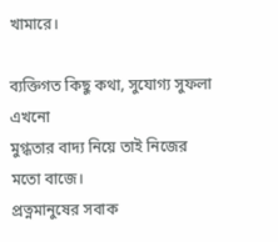খামারে।

ব্যক্তিগত কিছু কথা, সুযোগ্য সুফলা এখনো
মুগ্ধতার বাদ্য নিয়ে তাই নিজের মতো বাজে।
প্রত্নমানুষের সবাক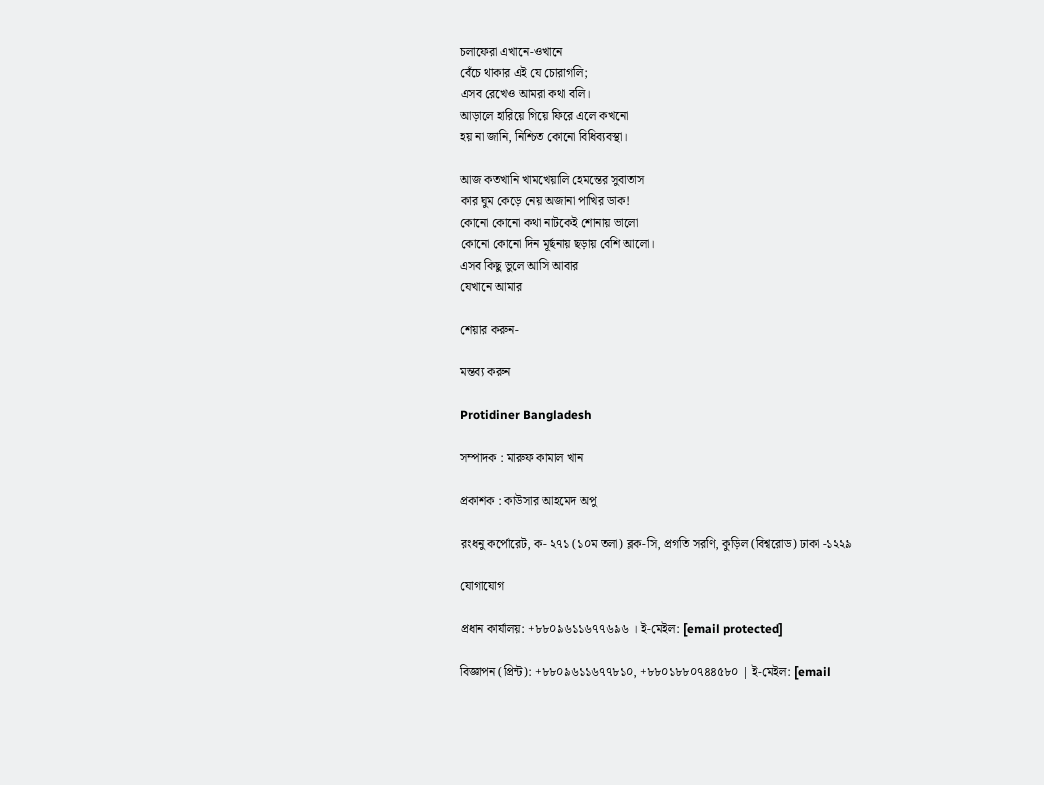চলাফেরা এখানে-ওখানে
বেঁচে থাকার এই যে চোরাগলি;
এসব রেখেও আমরা কথা বলি।
আড়ালে হারিয়ে গিয়ে ফিরে এলে কখনো
হয় না জানি, নিশ্চিত কোনো বিধিব্যবস্থা।

আজ কতখানি খামখেয়ালি হেমন্তের সুবাতাস
কার ঘুম কেড়ে নেয় অজানা পাখির ডাক!
কোনো কোনো কথা নাটকেই শোনায় ভালো
কোনো কোনো দিন মূর্ছনায় ছড়ায় বেশি আলো।
এসব কিছু ভুলে আসি আবার
যেখানে আমার

শেয়ার করুন-

মন্তব্য করুন

Protidiner Bangladesh

সম্পাদক : মারুফ কামাল খান

প্রকাশক : কাউসার আহমেদ অপু

রংধনু কর্পোরেট, ক- ২৭১ (১০ম তলা) ব্লক-সি, প্রগতি সরণি, কুড়িল (বিশ্বরোড) ঢাকা -১২২৯

যোগাযোগ

প্রধান কার্যালয়: +৮৮০৯৬১১৬৭৭৬৯৬ । ই-মেইল: [email protected]

বিজ্ঞাপন (প্রিন্ট): +৮৮০৯৬১১৬৭৭৮১০, +৮৮০১৮৮০৭৪৪৫৮০ | ই-মেইল: [email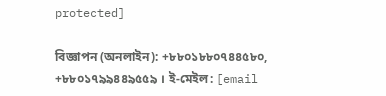protected]

বিজ্ঞাপন (অনলাইন): +৮৮০১৮৮০৭৪৪৫৮০, +৮৮০১৭৯৯৪৪৯৫৫৯ । ই-মেইল: [email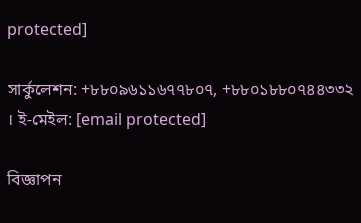protected]

সার্কুলেশন: +৮৮০৯৬১১৬৭৭৮০৭, +৮৮০১৮৮০৭৪৪৩৩২ । ই-মেইল: [email protected]

বিজ্ঞাপন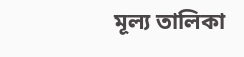মূল্য তালিকা